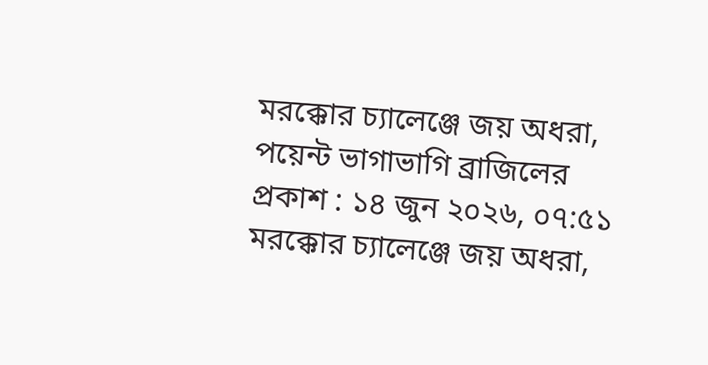মরক্কোর চ্যালেঞ্জে জয় অধরা, পয়েন্ট ভাগাভাগি ব্রাজিলের
প্রকাশ : ১৪ জুন ২০২৬, ০৭:৫১
মরক্কোর চ্যালেঞ্জে জয় অধরা,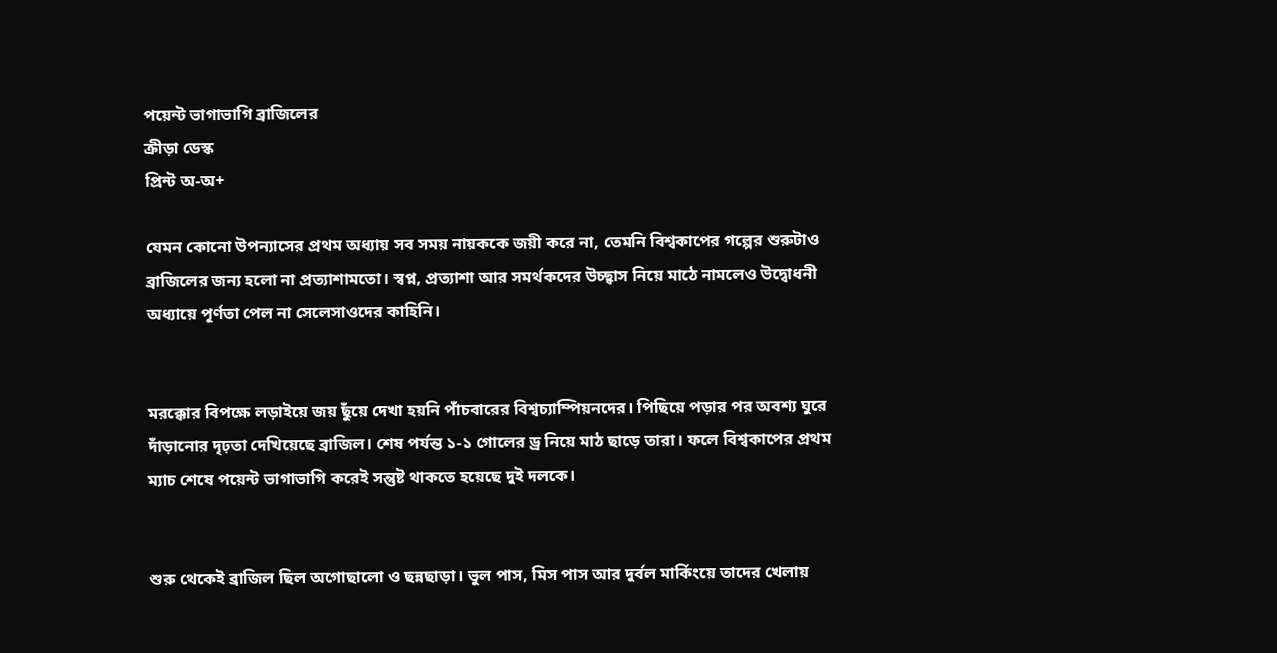পয়েন্ট ভাগাভাগি ব্রাজিলের
ক্রীড়া ডেস্ক
প্রিন্ট অ-অ+

যেমন কোনো উপন্যাসের প্রথম অধ্যায় সব সময় নায়ককে জয়ী করে না, তেমনি বিশ্বকাপের গল্পের শুরুটাও ব্রাজিলের জন্য হলো না প্রত্যাশামতো। স্বপ্ন, প্রত্যাশা আর সমর্থকদের উচ্ছ্বাস নিয়ে মাঠে নামলেও উদ্বোধনী অধ্যায়ে পূর্ণতা পেল না সেলেসাওদের কাহিনি।


মরক্কোর বিপক্ষে লড়াইয়ে জয় ছুঁয়ে দেখা হয়নি পাঁচবারের বিশ্বচ্যাম্পিয়নদের। পিছিয়ে পড়ার পর অবশ্য ঘুরে দাঁড়ানোর দৃঢ়তা দেখিয়েছে ব্রাজিল। শেষ পর্যন্ত ১-১ গোলের ড্র নিয়ে মাঠ ছাড়ে তারা। ফলে বিশ্বকাপের প্রথম ম্যাচ শেষে পয়েন্ট ভাগাভাগি করেই সন্তুষ্ট থাকতে হয়েছে দুই দলকে।


শুরু থেকেই ব্রাজিল ছিল অগোছালো ও ছন্নছাড়া। ভুল পাস, মিস পাস আর দুর্বল মার্কিংয়ে তাদের খেলায়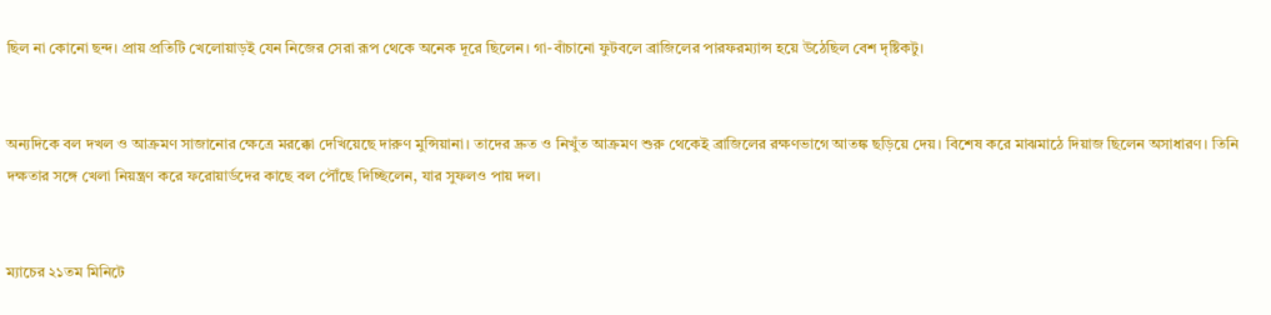ছিল না কোনো ছন্দ। প্রায় প্রতিটি খেলোয়াড়ই যেন নিজের সেরা রূপ থেকে অনেক দূরে ছিলেন। গা-বাঁচানো ফুটবলে ব্রাজিলের পারফরম্যান্স হয়ে উঠেছিল বেশ দৃষ্টিকটু।


অন্যদিকে বল দখল ও আক্রমণ সাজানোর ক্ষেত্রে মরক্কো দেখিয়েছে দারুণ মুন্সিয়ানা। তাদের দ্রুত ও নিখুঁত আক্রমণ শুরু থেকেই ব্রাজিলের রক্ষণভাগে আতঙ্ক ছড়িয়ে দেয়। বিশেষ করে মাঝমাঠে দিয়াজ ছিলেন অসাধারণ। তিনি দক্ষতার সঙ্গে খেলা নিয়ন্ত্রণ করে ফরোয়ার্ডদের কাছে বল পৌঁছে দিচ্ছিলেন, যার সুফলও পায় দল।


ম্যাচের ২১তম মিনিটে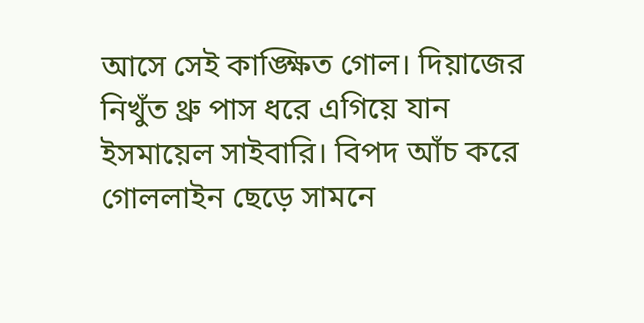আসে সেই কাঙ্ক্ষিত গোল। দিয়াজের নিখুঁত থ্রু পাস ধরে এগিয়ে যান ইসমায়েল সাইবারি। বিপদ আঁচ করে গোললাইন ছেড়ে সামনে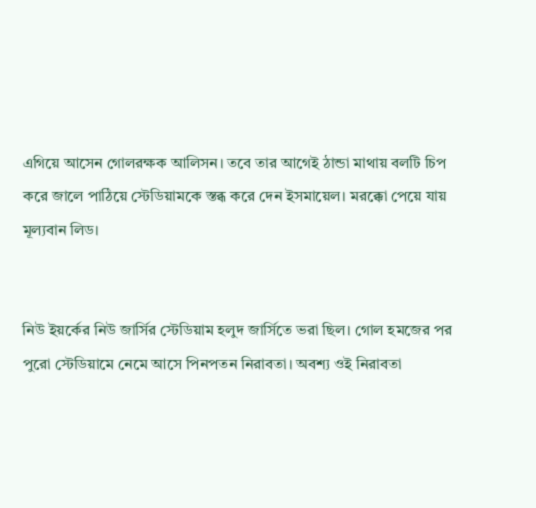এগিয়ে আসেন গোলরক্ষক আলিসন। তবে তার আগেই ঠান্ডা মাথায় বলটি চিপ করে জালে পাঠিয়ে স্টেডিয়ামকে স্তব্ধ করে দেন ইসমায়েল। মরক্কো পেয়ে যায় মূল্যবান লিড।


নিউ ইয়র্কের নিউ জার্সির স্টেডিয়াম হলুদ জার্সিতে ভরা ছিল। গোল হমজের পর পুরো স্টেডিয়ামে নেমে আসে পিনপতন নিরাবতা। অবশ্য ওই নিরাবতা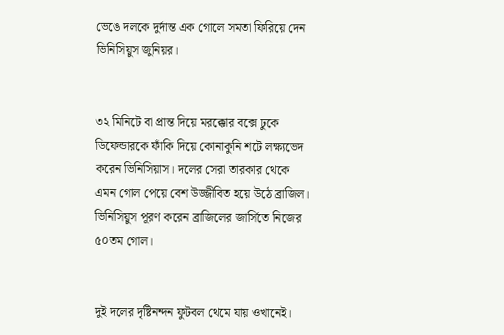ভেঙে দলকে দুর্দান্ত এক গোলে সমতা ফিরিয়ে দেন ভিনিসিয়ুস জুনিয়র।


৩২ মিনিটে বা প্রান্ত দিয়ে মরক্কোর বক্সে ঢুকে ডিফেন্ডারকে ফাঁকি দিয়ে কোনাকুনি শটে লক্ষ্যভেদ করেন ভিনিসিয়াস। দলের সেরা তারকার থেকে এমন গোল পেয়ে বেশ উজ্জীবিত হয়ে উঠে ব্রাজিল। ভিনিসিয়ুস পূরণ করেন ব্রাজিলের জার্সিতে নিজের ৫০তম গোল।


দুই দলের দৃষ্টিনন্দন ফুটবল থেমে যায় ওখানেই।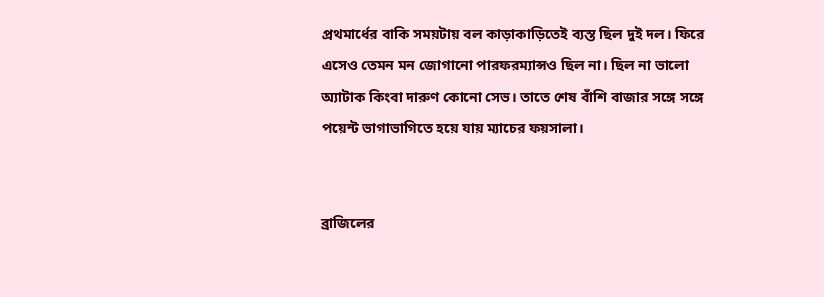প্রথমার্ধের বাকি সময়টায় বল কাড়াকাড়িতেই ব্যস্ত ছিল দুই দল। ফিরে এসেও তেমন মন জোগানো পারফরম্যান্সও ছিল না। ছিল না ভালো অ্যাটাক কিংবা দারুণ কোনো সেভ। তাতে শেষ বাঁশি বাজার সঙ্গে সঙ্গে পয়েন্ট ভাগাভাগিতে হয়ে যায় ম্যাচের ফয়সালা।


ব্রাজিলের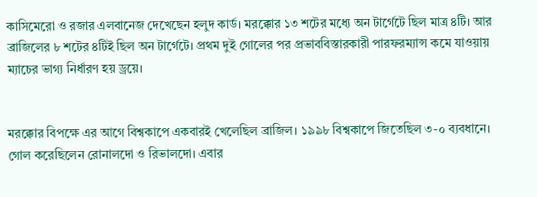কাসিমেরো ও রজার এলবানেজ দেখেছেন হলুদ কার্ড। মরক্কোর ১৩ শটের মধ্যে অন টার্গেটে ছিল মাত্র ৪টি। আর ব্রাজিলের ৮ শটের ৪টিই ছিল অন টার্গেটে। প্রথম দুই গোলের পর প্রভাববিস্তারকারী পারফরম্যান্স কমে যাওয়ায় ম্যাচের ভাগ্য নির্ধারণ হয় ড্রয়ে।


মরক্কোর বিপক্ষে এর আগে বিশ্বকাপে একবারই খেলেছিল ব্রাজিল। ১৯৯৮ বিশ্বকাপে জিতেছিল ৩-০ ব্যবধানে। গোল করেছিলেন রোনালদো ও রিভালদো। এবার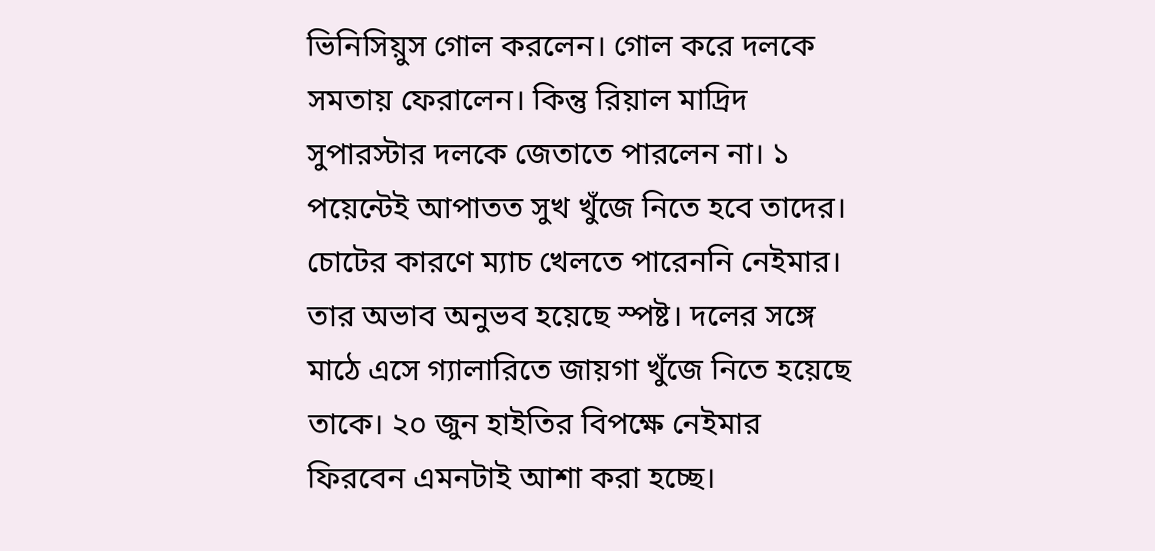ভিনিসিয়ুস গোল করলেন। গোল করে দলকে সমতায় ফেরালেন। কিন্তু রিয়াল মাদ্রিদ সুপারস্টার দলকে জেতাতে পারলেন না। ১ পয়েন্টেই আপাতত সুখ খুঁজে নিতে হবে তাদের।
চোটের কারণে ম্যাচ খেলতে পারেননি নেইমার। তার অভাব অনুভব হয়েছে স্পষ্ট। দলের সঙ্গে মাঠে এসে গ্যালারিতে জায়গা খুঁজে নিতে হয়েছে তাকে। ২০ জুন হাইতির বিপক্ষে নেইমার ফিরবেন এমনটাই আশা করা হচ্ছে।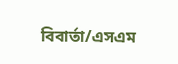বিবার্তা/এসএম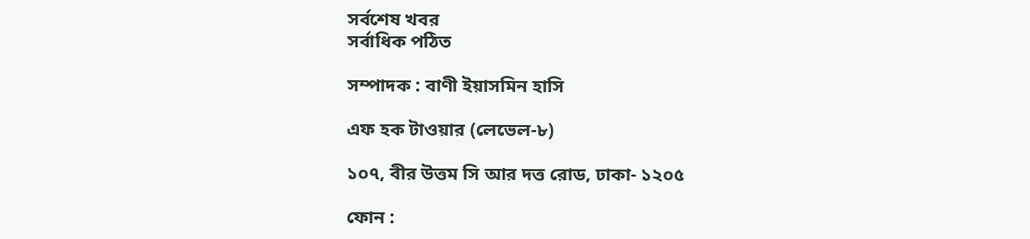সর্বশেষ খবর
সর্বাধিক পঠিত

সম্পাদক : বাণী ইয়াসমিন হাসি

এফ হক টাওয়ার (লেভেল-৮)

১০৭, বীর উত্তম সি আর দত্ত রোড, ঢাকা- ১২০৫

ফোন :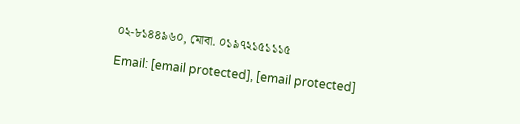০২-৮১৪৪৯৬০, মোবা. ০১৯৭২১৫১১১৫

Email: [email protected], [email protected]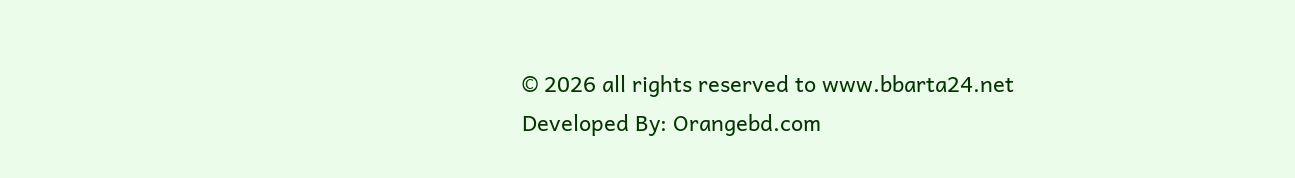© 2026 all rights reserved to www.bbarta24.net Developed By: Orangebd.com